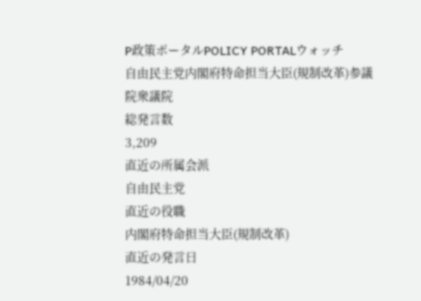P政策ポータルPOLICY PORTALウォッチ
自由民主党内閣府特命担当大臣(規制改革)参議院衆議院
総発言数
3,209
直近の所属会派
自由民主党
直近の役職
内閣府特命担当大臣(規制改革)
直近の発言日
1984/04/20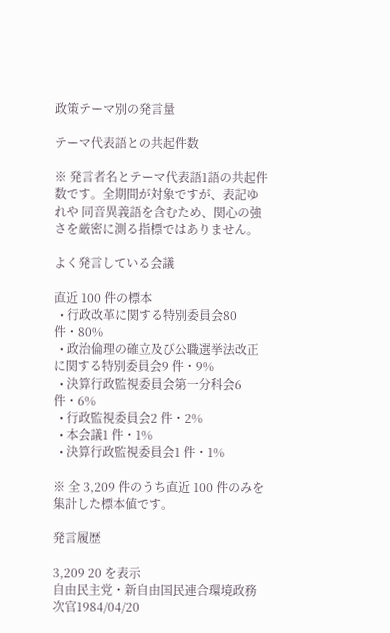政策テーマ別の発言量

テーマ代表語との共起件数

※ 発言者名とテーマ代表語1語の共起件数です。全期間が対象ですが、表記ゆれや 同音異義語を含むため、関心の強さを厳密に測る指標ではありません。

よく発言している会議

直近 100 件の標本
  • 行政改革に関する特別委員会80 件・80%
  • 政治倫理の確立及び公職選挙法改正に関する特別委員会9 件・9%
  • 決算行政監視委員会第一分科会6 件・6%
  • 行政監視委員会2 件・2%
  • 本会議1 件・1%
  • 決算行政監視委員会1 件・1%

※ 全 3,209 件のうち直近 100 件のみを集計した標本値です。

発言履歴

3,209 20 を表示
自由民主党・新自由国民連合環境政務次官1984/04/20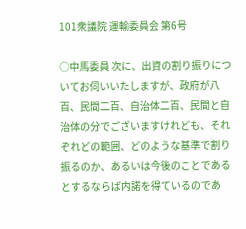101衆議院 運輸委員会 第6号

○中馬委員 次に、出資の割り振りについてお伺いいたしますが、政府が八百、民間二百、自治体二百、民間と自治体の分でございますけれども、それぞれどの範囲、どのような基準で割り振るのか、あるいは今後のことであるとするならば内諾を得ているのであ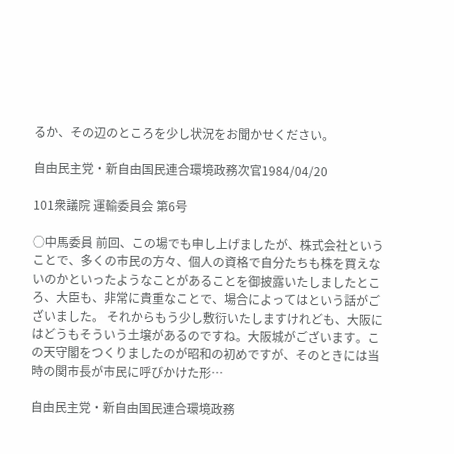るか、その辺のところを少し状況をお聞かせください。

自由民主党・新自由国民連合環境政務次官1984/04/20

101衆議院 運輸委員会 第6号

○中馬委員 前回、この場でも申し上げましたが、株式会社ということで、多くの市民の方々、個人の資格で自分たちも株を買えないのかといったようなことがあることを御披露いたしましたところ、大臣も、非常に貴重なことで、場合によってはという話がございました。 それからもう少し敷衍いたしますけれども、大阪にはどうもそういう土壌があるのですね。大阪城がございます。この天守閣をつくりましたのが昭和の初めですが、そのときには当時の関市長が市民に呼びかけた形…

自由民主党・新自由国民連合環境政務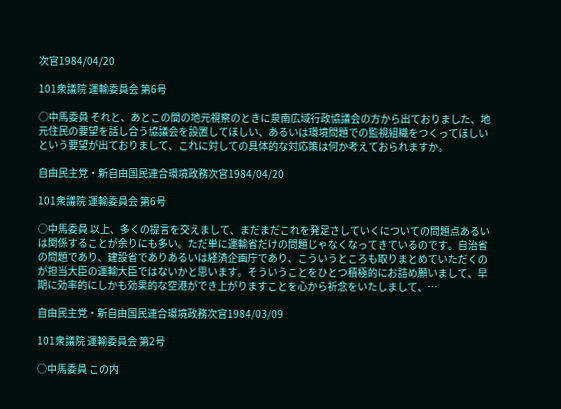次官1984/04/20

101衆議院 運輸委員会 第6号

○中馬委員 それと、あとこの間の地元視察のときに泉南広域行政協議会の方から出ておりました、地元住民の要望を話し合う協議会を設置してほしい、あるいは環境問題での監視組織をつくってほしいという要望が出ておりまして、これに対しての具体的な対応策は何か考えておられますか。

自由民主党・新自由国民連合環境政務次官1984/04/20

101衆議院 運輸委員会 第6号

○中馬委員 以上、多くの提言を交えまして、まだまだこれを発足さしていくについての問題点あるいは関係することが余りにも多い。ただ単に運輸省だけの問題じゃなくなってきているのです。自治省の問題であり、建設省でありあるいは経済企画庁であり、こういうところも取りまとめていただくのが担当大臣の運輸大臣ではないかと思います。そういうことをひとつ積極的にお詰め願いまして、早期に効率的にしかも効果的な空港ができ上がりますことを心から祈念をいたしまして、…

自由民主党・新自由国民連合環境政務次官1984/03/09

101衆議院 運輸委員会 第2号

○中馬委員 この内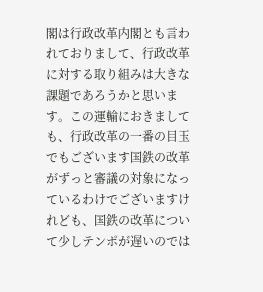閣は行政改革内閣とも言われておりまして、行政改革に対する取り組みは大きな課題であろうかと思います。この運輸におきましても、行政改革の一番の目玉でもございます国鉄の改革がずっと審議の対象になっているわけでございますけれども、国鉄の改革について少しテンポが遅いのでは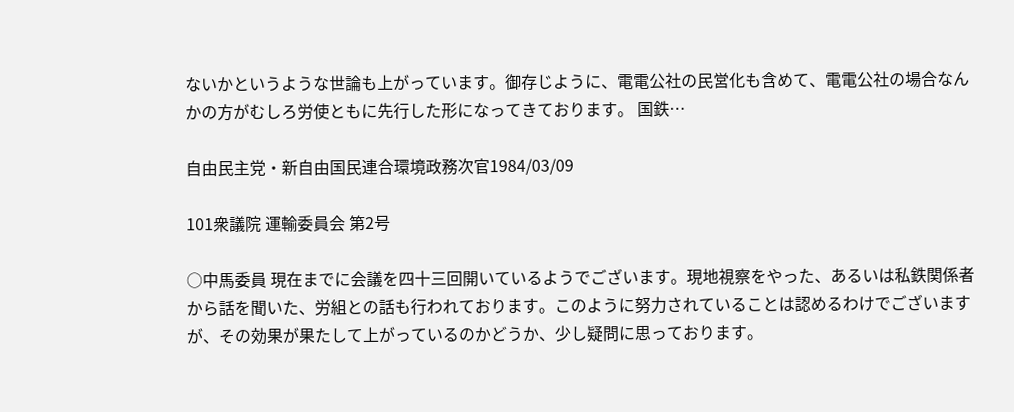ないかというような世論も上がっています。御存じように、電電公社の民営化も含めて、電電公社の場合なんかの方がむしろ労使ともに先行した形になってきております。 国鉄…

自由民主党・新自由国民連合環境政務次官1984/03/09

101衆議院 運輸委員会 第2号

○中馬委員 現在までに会議を四十三回開いているようでございます。現地視察をやった、あるいは私鉄関係者から話を聞いた、労組との話も行われております。このように努力されていることは認めるわけでございますが、その効果が果たして上がっているのかどうか、少し疑問に思っております。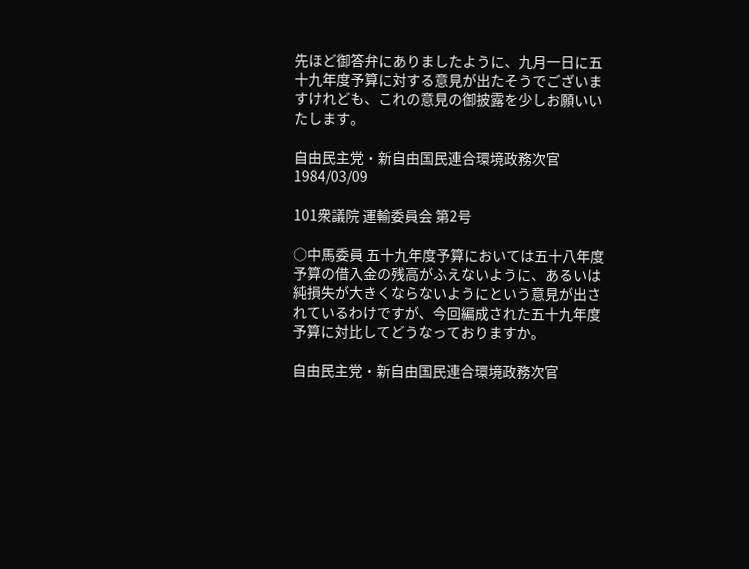先ほど御答弁にありましたように、九月一日に五十九年度予算に対する意見が出たそうでございますけれども、これの意見の御披露を少しお願いいたします。

自由民主党・新自由国民連合環境政務次官1984/03/09

101衆議院 運輸委員会 第2号

○中馬委員 五十九年度予算においては五十八年度予算の借入金の残高がふえないように、あるいは純損失が大きくならないようにという意見が出されているわけですが、今回編成された五十九年度予算に対比してどうなっておりますか。

自由民主党・新自由国民連合環境政務次官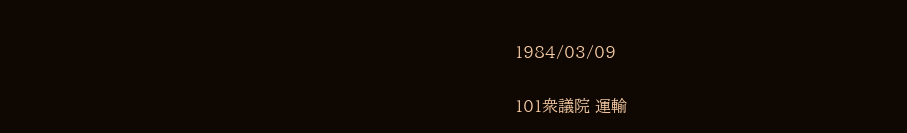1984/03/09

101衆議院 運輸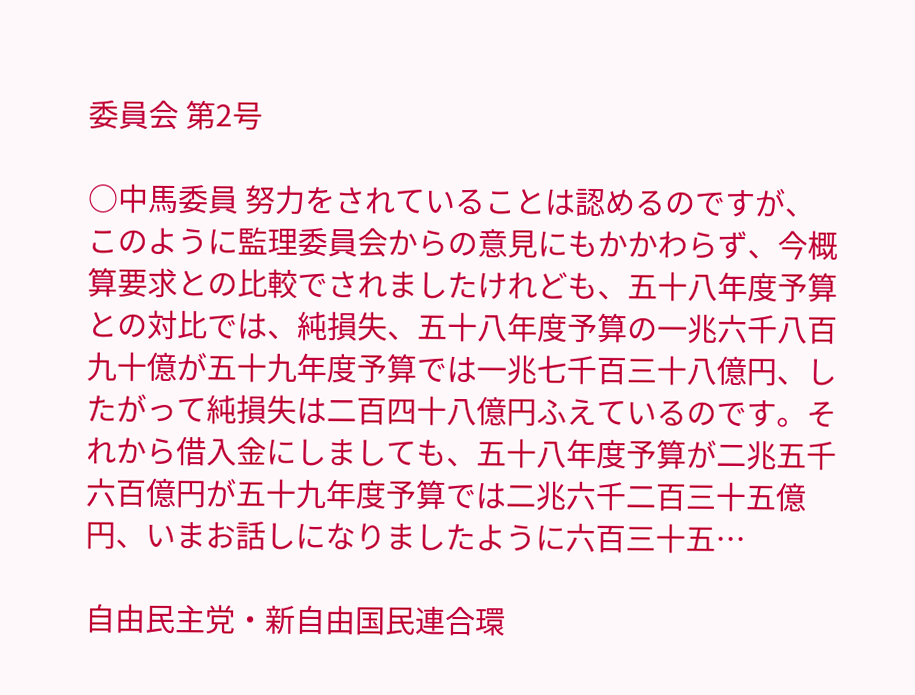委員会 第2号

○中馬委員 努力をされていることは認めるのですが、このように監理委員会からの意見にもかかわらず、今概算要求との比較でされましたけれども、五十八年度予算との対比では、純損失、五十八年度予算の一兆六千八百九十億が五十九年度予算では一兆七千百三十八億円、したがって純損失は二百四十八億円ふえているのです。それから借入金にしましても、五十八年度予算が二兆五千六百億円が五十九年度予算では二兆六千二百三十五億円、いまお話しになりましたように六百三十五…

自由民主党・新自由国民連合環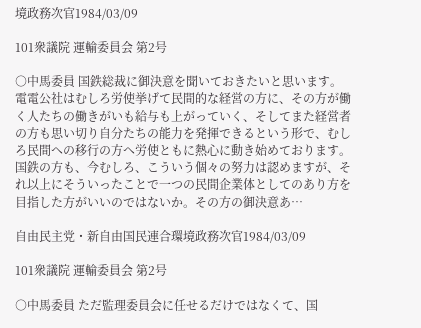境政務次官1984/03/09

101衆議院 運輸委員会 第2号

○中馬委員 国鉄総裁に御決意を聞いておきたいと思います。 電電公社はむしろ労使挙げて民間的な経営の方に、その方が働く人たちの働きがいも給与も上がっていく、そしてまた経営者の方も思い切り自分たちの能力を発揮できるという形で、むしろ民間への移行の方へ労使ともに熱心に動き始めております。国鉄の方も、今むしろ、こういう個々の努力は認めますが、それ以上にそういったことで一つの民間企業体としてのあり方を目指した方がいいのではないか。その方の御決意あ…

自由民主党・新自由国民連合環境政務次官1984/03/09

101衆議院 運輸委員会 第2号

○中馬委員 ただ監理委員会に任せるだけではなくて、国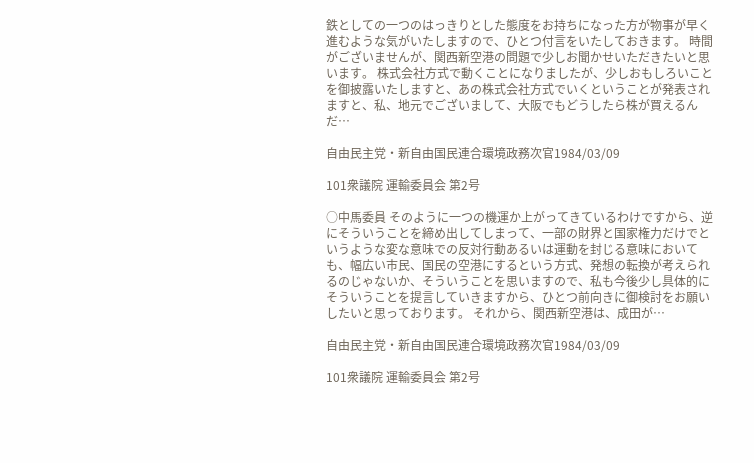鉄としての一つのはっきりとした態度をお持ちになった方が物事が早く進むような気がいたしますので、ひとつ付言をいたしておきます。 時間がございませんが、関西新空港の問題で少しお聞かせいただきたいと思います。 株式会社方式で動くことになりましたが、少しおもしろいことを御披露いたしますと、あの株式会社方式でいくということが発表されますと、私、地元でございまして、大阪でもどうしたら株が買えるんだ…

自由民主党・新自由国民連合環境政務次官1984/03/09

101衆議院 運輸委員会 第2号

○中馬委員 そのように一つの機運か上がってきているわけですから、逆にそういうことを締め出してしまって、一部の財界と国家権力だけでというような変な意味での反対行動あるいは運動を封じる意味においても、幅広い市民、国民の空港にするという方式、発想の転換が考えられるのじゃないか、そういうことを思いますので、私も今後少し具体的にそういうことを提言していきますから、ひとつ前向きに御検討をお願いしたいと思っております。 それから、関西新空港は、成田が…

自由民主党・新自由国民連合環境政務次官1984/03/09

101衆議院 運輸委員会 第2号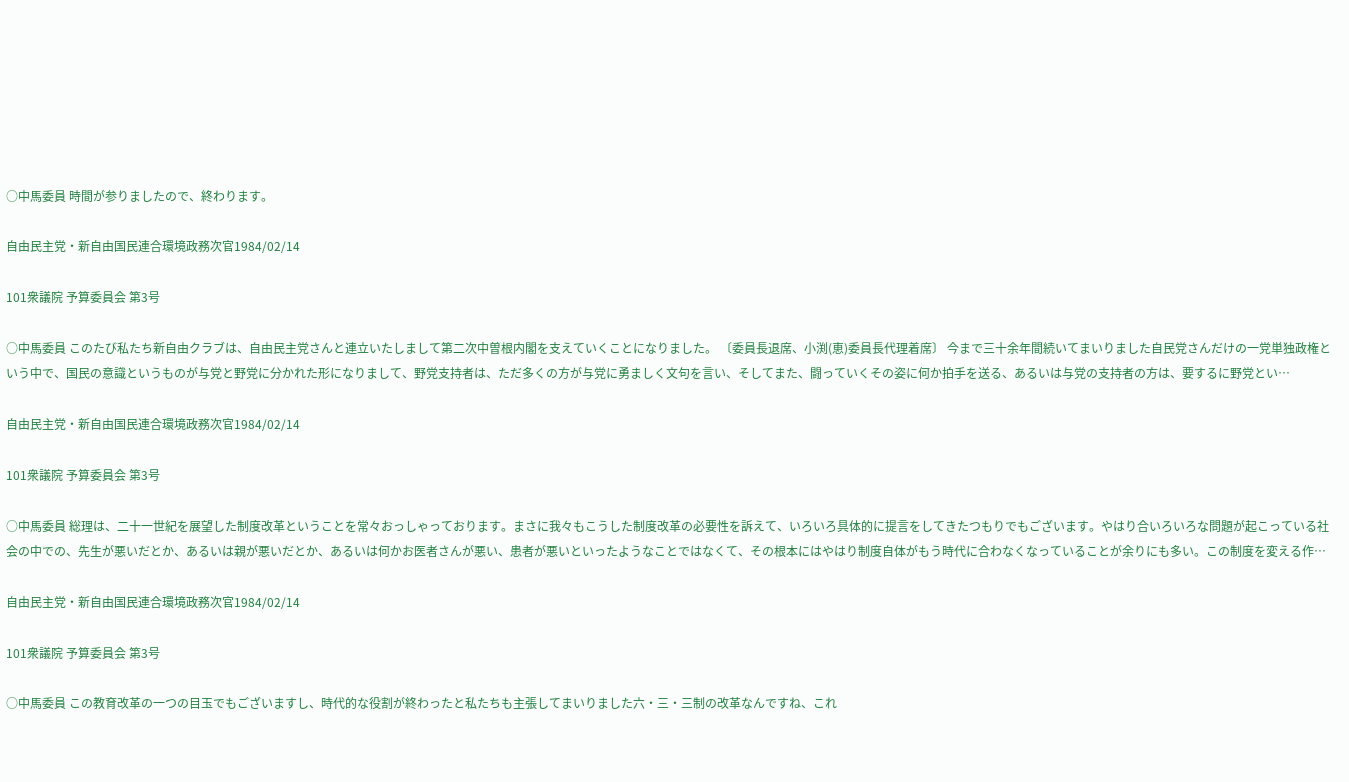○中馬委員 時間が参りましたので、終わります。

自由民主党・新自由国民連合環境政務次官1984/02/14

101衆議院 予算委員会 第3号

○中馬委員 このたび私たち新自由クラブは、自由民主党さんと連立いたしまして第二次中曽根内閣を支えていくことになりました。 〔委員長退席、小渕(恵)委員長代理着席〕 今まで三十余年間続いてまいりました自民党さんだけの一党単独政権という中で、国民の意識というものが与党と野党に分かれた形になりまして、野党支持者は、ただ多くの方が与党に勇ましく文句を言い、そしてまた、闘っていくその姿に何か拍手を送る、あるいは与党の支持者の方は、要するに野党とい…

自由民主党・新自由国民連合環境政務次官1984/02/14

101衆議院 予算委員会 第3号

○中馬委員 総理は、二十一世紀を展望した制度改革ということを常々おっしゃっております。まさに我々もこうした制度改革の必要性を訴えて、いろいろ具体的に提言をしてきたつもりでもございます。やはり合いろいろな問題が起こっている社会の中での、先生が悪いだとか、あるいは親が悪いだとか、あるいは何かお医者さんが悪い、患者が悪いといったようなことではなくて、その根本にはやはり制度自体がもう時代に合わなくなっていることが余りにも多い。この制度を変える作…

自由民主党・新自由国民連合環境政務次官1984/02/14

101衆議院 予算委員会 第3号

○中馬委員 この教育改革の一つの目玉でもございますし、時代的な役割が終わったと私たちも主張してまいりました六・三・三制の改革なんですね、これ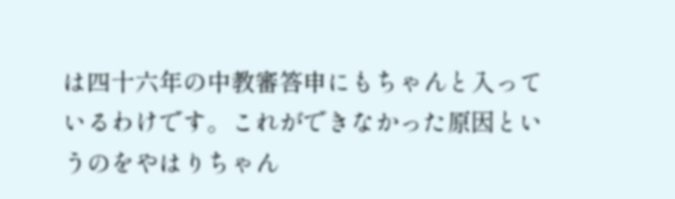は四十六年の中教審答申にもちゃんと入っているわけです。これができなかった原因というのをやはりちゃん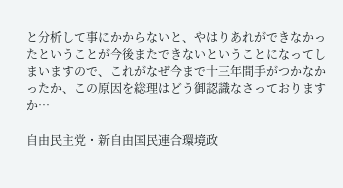と分析して事にかからないと、やはりあれができなかったということが今後またできないということになってしまいますので、これがなぜ今まで十三年間手がつかなかったか、この原因を総理はどう御認識なさっておりますか…

自由民主党・新自由国民連合環境政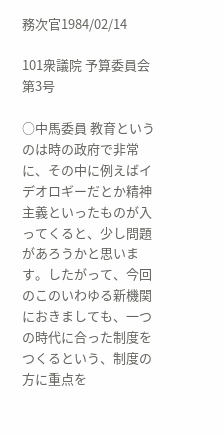務次官1984/02/14

101衆議院 予算委員会 第3号

○中馬委員 教育というのは時の政府で非常に、その中に例えばイデオロギーだとか精神主義といったものが入ってくると、少し問題があろうかと思います。したがって、今回のこのいわゆる新機関におきましても、一つの時代に合った制度をつくるという、制度の方に重点を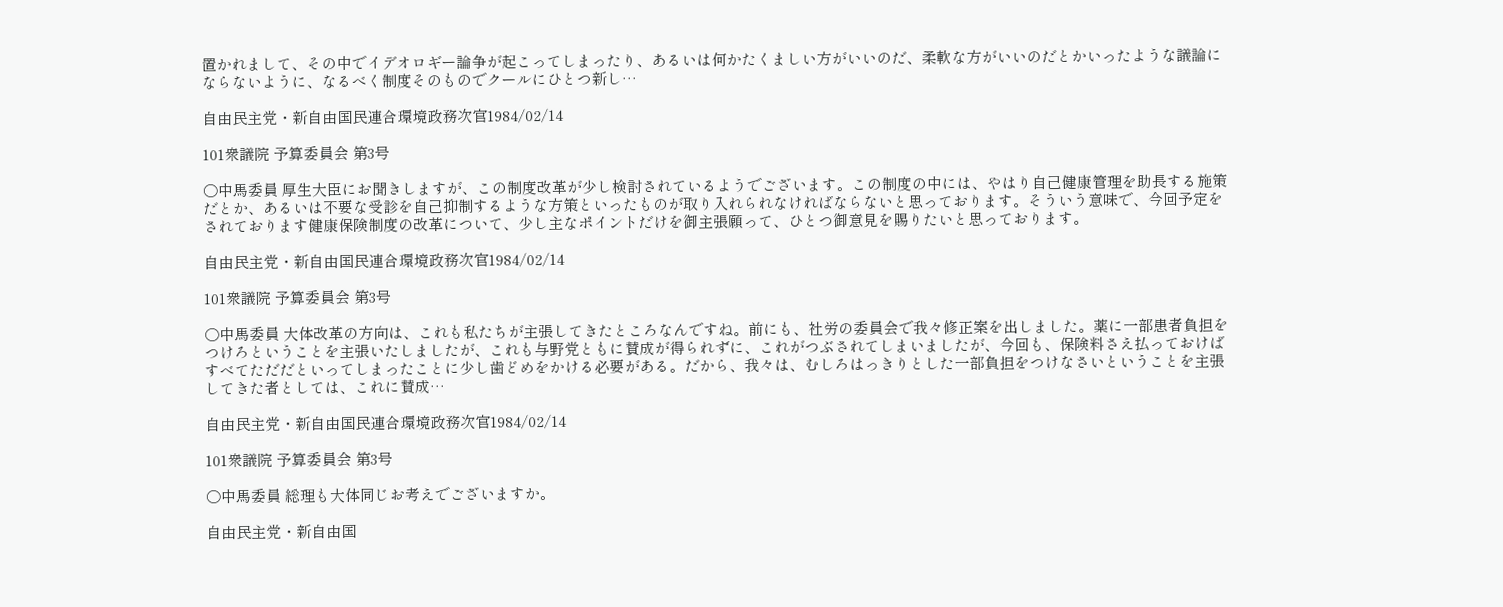置かれまして、その中でイデオロギー論争が起こってしまったり、あるいは何かたくましい方がいいのだ、柔軟な方がいいのだとかいったような議論にならないように、なるべく制度そのものでクールにひとつ新し…

自由民主党・新自由国民連合環境政務次官1984/02/14

101衆議院 予算委員会 第3号

○中馬委員 厚生大臣にお聞きしますが、この制度改革が少し検討されているようでございます。この制度の中には、やはり自己健康管理を助長する施策だとか、あるいは不要な受診を自己抑制するような方策といったものが取り入れられなければならないと思っております。そういう意味で、今回予定をされております健康保険制度の改革について、少し主なポイントだけを御主張願って、ひとつ御意見を賜りたいと思っております。

自由民主党・新自由国民連合環境政務次官1984/02/14

101衆議院 予算委員会 第3号

○中馬委員 大体改革の方向は、これも私たちが主張してきたところなんですね。前にも、社労の委員会で我々修正案を出しました。薬に一部患者負担をつけろということを主張いたしましたが、これも与野党ともに賛成が得られずに、これがつぶされてしまいましたが、今回も、保険料さえ払っておけばすべてただだといってしまったことに少し歯どめをかける必要がある。だから、我々は、むしろはっきりとした一部負担をつけなさいということを主張してきた者としては、これに賛成…

自由民主党・新自由国民連合環境政務次官1984/02/14

101衆議院 予算委員会 第3号

○中馬委員 総理も大体同じお考えでございますか。

自由民主党・新自由国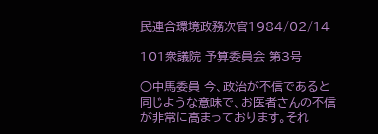民連合環境政務次官1984/02/14

101衆議院 予算委員会 第3号

○中馬委員 今、政治が不信であると同じような意味で、お医者さんの不信が非常に高まっております。それ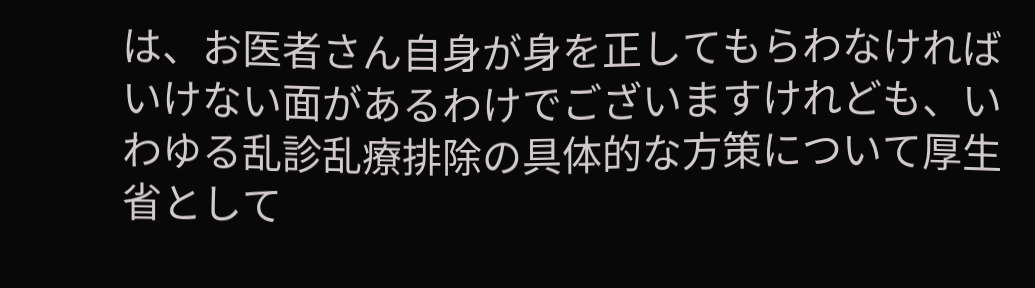は、お医者さん自身が身を正してもらわなければいけない面があるわけでございますけれども、いわゆる乱診乱療排除の具体的な方策について厚生省として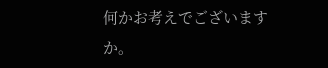何かお考えでございますか。